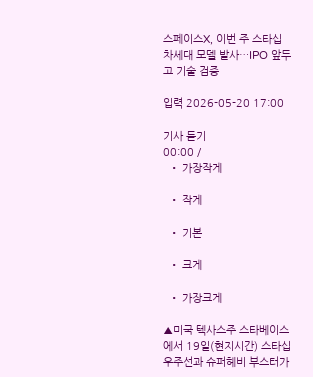스페이스X, 이번 주 스타십 차세대 모델 발사…IPO 앞두고 기술 검증

입력 2026-05-20 17:00

기사 듣기
00:00 /
  • 가장작게

  • 작게

  • 기본

  • 크게

  • 가장크게

▲미국 텍사스주 스타베이스에서 19일(현지시간) 스타십 우주선과 슈퍼헤비 부스터가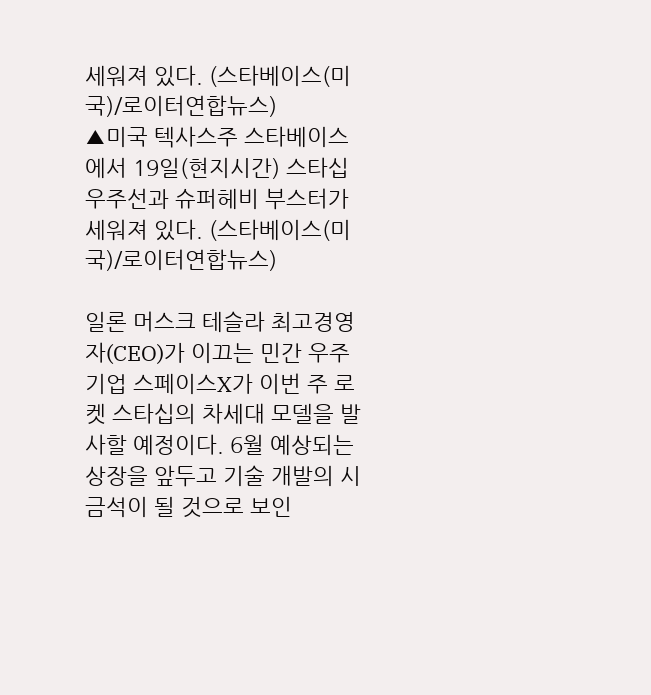세워져 있다. (스타베이스(미국)/로이터연합뉴스)
▲미국 텍사스주 스타베이스에서 19일(현지시간) 스타십 우주선과 슈퍼헤비 부스터가 세워져 있다. (스타베이스(미국)/로이터연합뉴스)

일론 머스크 테슬라 최고경영자(CEO)가 이끄는 민간 우주기업 스페이스X가 이번 주 로켓 스타십의 차세대 모델을 발사할 예정이다. 6월 예상되는 상장을 앞두고 기술 개발의 시금석이 될 것으로 보인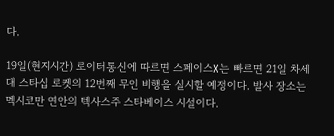다.

19일(현지시간) 로이터통신에 따르면 스페이스X는 빠르면 21일 차세대 스타십 로켓의 12번째 무인 비행을 실시할 예정이다. 발사 장소는 멕시코만 연안의 텍사스주 스타베이스 시설이다.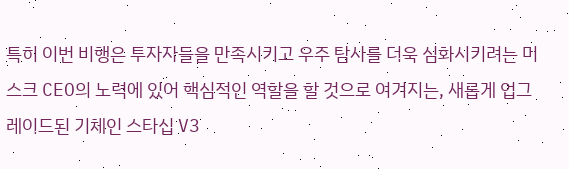특히 이번 비행은 투자자들을 만족시키고 우주 탐사를 더욱 심화시키려는 머스크 CEO의 노력에 있어 핵심적인 역할을 할 것으로 여겨지는, 새롭게 업그레이드된 기체인 스타십 V3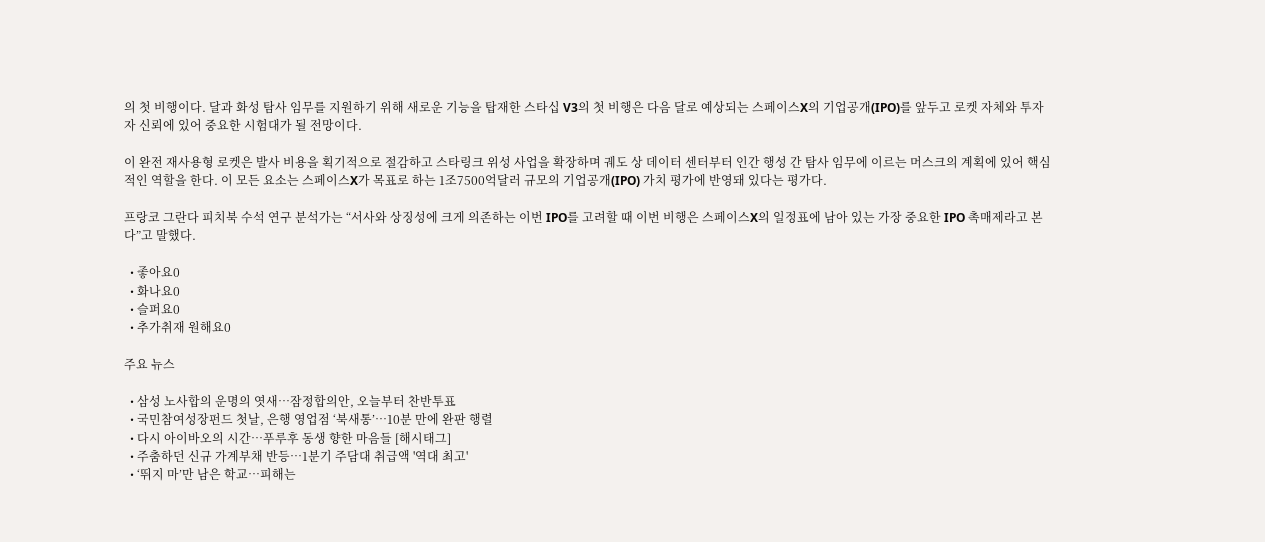의 첫 비행이다. 달과 화성 탐사 임무를 지원하기 위해 새로운 기능을 탑재한 스타십 V3의 첫 비행은 다음 달로 예상되는 스페이스X의 기업공개(IPO)를 앞두고 로켓 자체와 투자자 신뢰에 있어 중요한 시험대가 될 전망이다.

이 완전 재사용형 로켓은 발사 비용을 획기적으로 절감하고 스타링크 위성 사업을 확장하며 궤도 상 데이터 센터부터 인간 행성 간 탐사 임무에 이르는 머스크의 계획에 있어 핵심적인 역할을 한다. 이 모든 요소는 스페이스X가 목표로 하는 1조7500억달러 규모의 기업공개(IPO) 가치 평가에 반영돼 있다는 평가다.

프랑코 그란다 피치북 수석 연구 분석가는 “서사와 상징성에 크게 의존하는 이번 IPO를 고려할 때 이번 비행은 스페이스X의 일정표에 남아 있는 가장 중요한 IPO 촉매제라고 본다”고 말했다.

  • 좋아요0
  • 화나요0
  • 슬퍼요0
  • 추가취재 원해요0

주요 뉴스

  • 삼성 노사합의 운명의 엿새⋯잠정합의안, 오늘부터 찬반투표
  • 국민참여성장펀드 첫날, 은행 영업점 ‘북새통’⋯10분 만에 완판 행렬
  • 다시 아이바오의 시간…푸루후 동생 향한 마음들 [해시태그]
  • 주춤하던 신규 가계부채 반등⋯1분기 주담대 취급액 '역대 최고'
  • ‘뛰지 마’만 남은 학교…피해는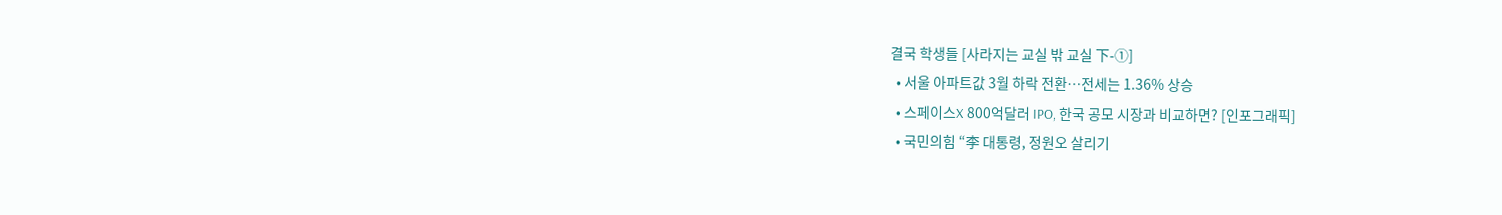결국 학생들 [사라지는 교실 밖 교실 下-①]
  • 서울 아파트값 3월 하락 전환⋯전세는 1.36% 상승
  • 스페이스X 800억달러 IPO, 한국 공모 시장과 비교하면? [인포그래픽]
  • 국민의힘 “李 대통령, 정원오 살리기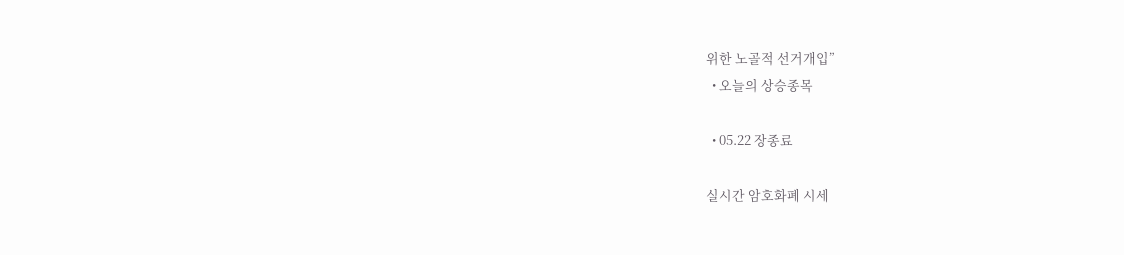위한 노골적 선거개입”
  • 오늘의 상승종목

  • 05.22 장종료

실시간 암호화폐 시세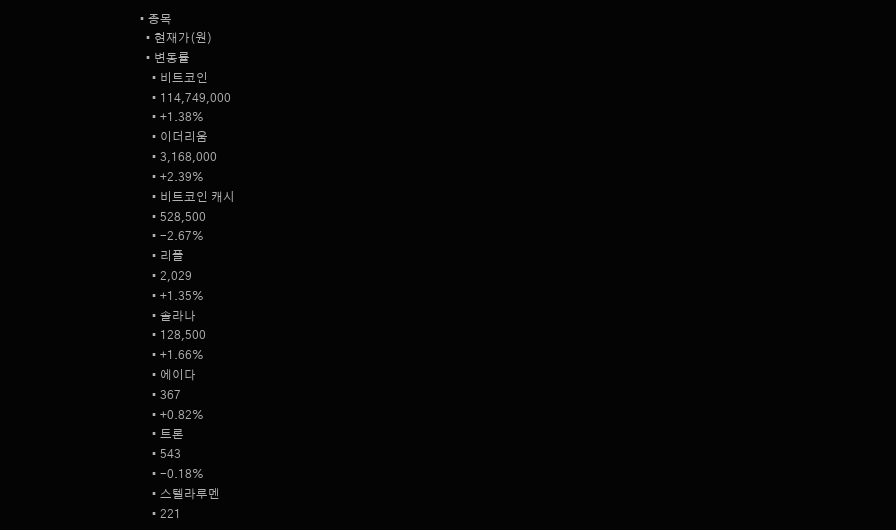• 종목
  • 현재가(원)
  • 변동률
    • 비트코인
    • 114,749,000
    • +1.38%
    • 이더리움
    • 3,168,000
    • +2.39%
    • 비트코인 캐시
    • 528,500
    • -2.67%
    • 리플
    • 2,029
    • +1.35%
    • 솔라나
    • 128,500
    • +1.66%
    • 에이다
    • 367
    • +0.82%
    • 트론
    • 543
    • -0.18%
    • 스텔라루멘
    • 221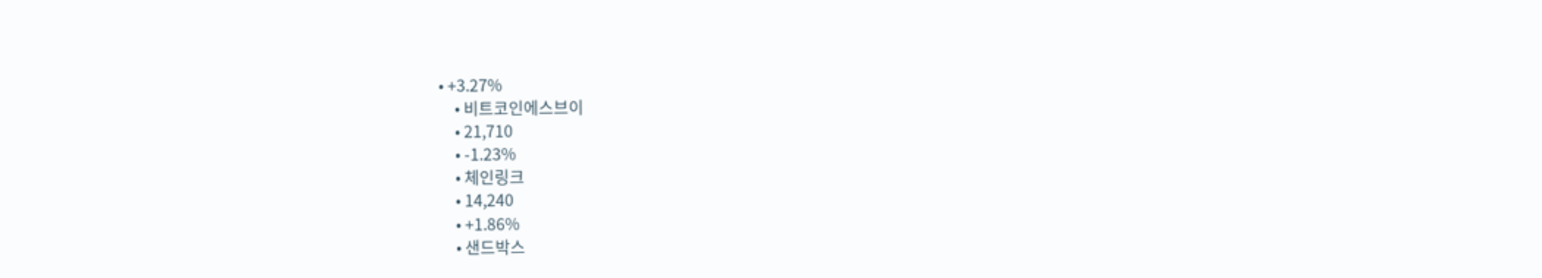• +3.27%
    • 비트코인에스브이
    • 21,710
    • -1.23%
    • 체인링크
    • 14,240
    • +1.86%
    • 샌드박스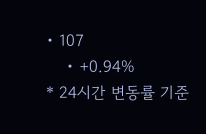• 107
    • +0.94%
* 24시간 변동률 기준